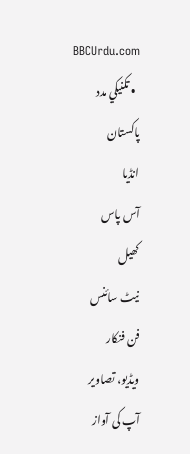BBCUrdu.com
  • تکنيکي مدد
پاکستان
انڈیا
آس پاس
کھیل
نیٹ سائنس
فن فنکار
ویڈیو، تصاویر
آپ کی آواز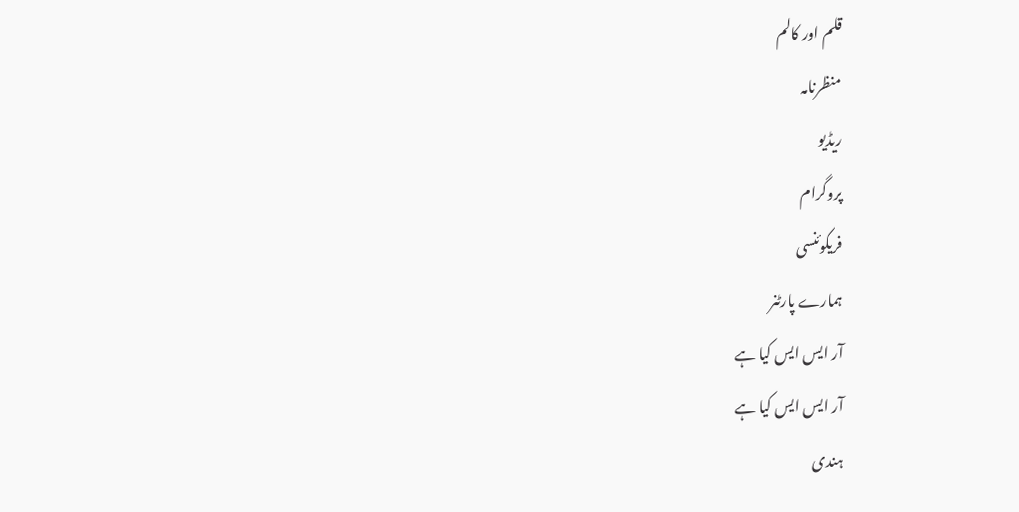قلم اور کالم
منظرنامہ
ریڈیو
پروگرام
فریکوئنسی
ہمارے پارٹنر
آر ایس ایس کیا ہے
آر ایس ایس کیا ہے
ہندی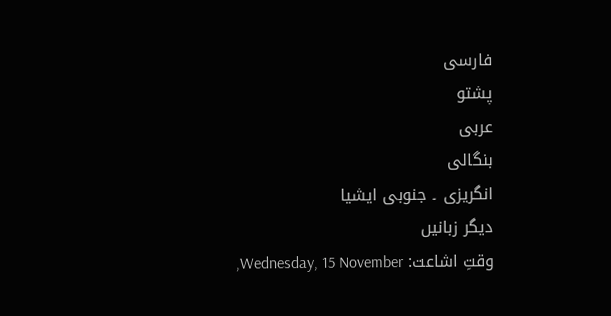فارسی
پشتو
عربی
بنگالی
انگریزی ۔ جنوبی ایشیا
دیگر زبانیں
وقتِ اشاعت: Wednesday, 15 November,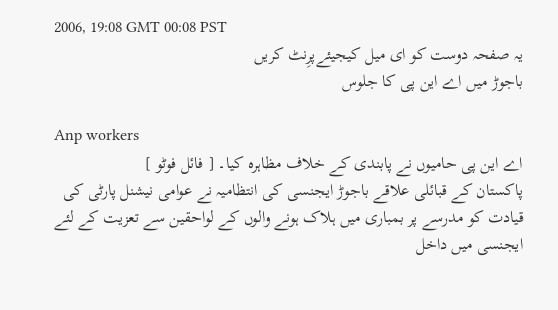2006, 19:08 GMT 00:08 PST
یہ صفحہ دوست کو ای میل کیجیئےپرِنٹ کریں
باجوڑ میں اے این پی کا جلوس

Anp workers
اے این پی حامیوں نے پابندی کے خلاف مظاہرہ کیا۔ [ فائل فوٹو ]
پاکستان کے قبائلی علاقے باجوڑ ایجنسی کی انتظامیہ نے عوامی نیشنل پارٹی کی قیادت کو مدرسے پر بمباری میں ہلاک ہونے والوں کے لواحقین سے تعزیت کے لئے ایجنسی میں داخل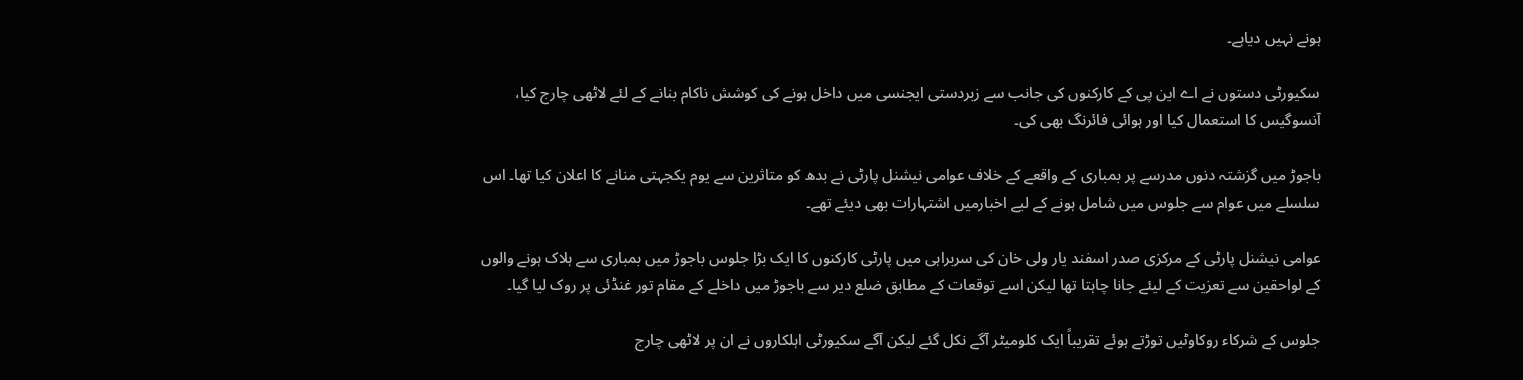ہونے نہیں دیاہے۔

سکیورٹی دستوں نے اے این پی کے کارکنوں کی جانب سے زبردستی ایجنسی میں داخل ہونے کی کوشش ناکام بنانے کے لئے لاٹھی چارج کیا، آنسوگیس کا استعمال کیا اور ہوائی فائرنگ بھی کی۔

باجوڑ میں گزشتہ دنوں مدرسے پر بمباری کے واقعے کے خلاف عوامی نیشنل پارٹی نے بدھ کو متاثرین سے یوم یکجہتی منانے کا اعلان کیا تھا۔ اس سلسلے میں عوام سے جلوس میں شامل ہونے کے لیے اخبارمیں اشتہارات بھی دیئے تھے۔

عوامی نیشنل پارٹی کے مرکزی صدر اسفند یار ولی خان کی سربراہی میں پارٹی کارکنوں کا ایک بڑا جلوس باجوڑ میں بمباری سے ہلاک ہونے والوں کے لواحقین سے تعزیت کے لیئے جانا چاہتا تھا لیکن اسے توقعات کے مطابق ضلع دیر سے باجوڑ میں داخلے کے مقام تور غنڈئی پر روک لیا گیا۔

جلوس کے شرکاء روکاوٹیں توڑتے ہوئے تقریباً ایک کلومیٹر آگے نکل گئے لیکن آگے سکیورٹی اہلکاروں نے ان پر لاٹھی چارج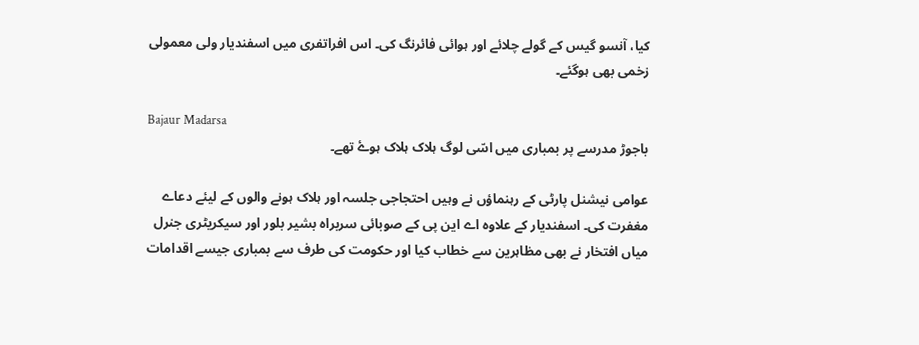کیا، آنسو گیس کے گولے چلائے اور ہوائی فائرنگ کی۔ اس افراتفری میں اسفندیار ولی معمولی زخمی بھی ہوگئے۔

Bajaur Madarsa
باجوڑ مدرسے پر بمباری میں اسّی لوگ ہلاک ہلاک ہوۓ تھے۔

عوامی نیشنل پارٹی کے رہنماؤں نے وہیں احتجاجی جلسہ اور ہلاک ہونے والوں کے لیئے دعاے مغفرت کی۔ اسفندیار کے علاوہ اے این پی کے صوبائی سربراہ بشیر بلور اور سیکریٹری جنرل میاں افتخار نے بھی مظاہرین سے خطاب کیا اور حکومت کی طرف سے بمباری جیسے اقدامات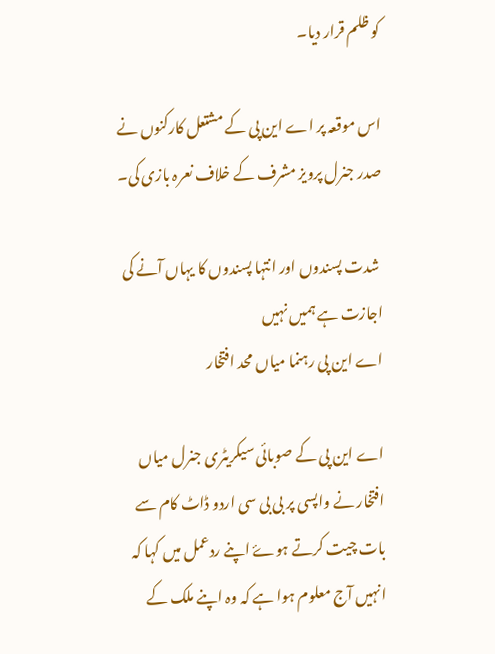کو ظلم قرار دیا۔

اس موقعہ پر اے این پی کے مشتعل کارکنوں نے صدر جنرل پرویز مشرف کے خلاف نعرہ بازی کی۔

 شدت پسندوں اور انتہا پسندوں کا یہاں آنے کی اجازت ہے ہمیں نہیں
اے این پی رہنما میاں محد افتخار

اے این پی کے صوبائی سیکریٹری جنرل میاں افتخار نے واپسی پر بی بی سی اردو ڈاٹ کام سے بات چیت کرتے ہوۓ اپنے ردعمل میں کہا کہ انہیں آج معلوم ہوا ہے کہ وہ اپنے ملک کے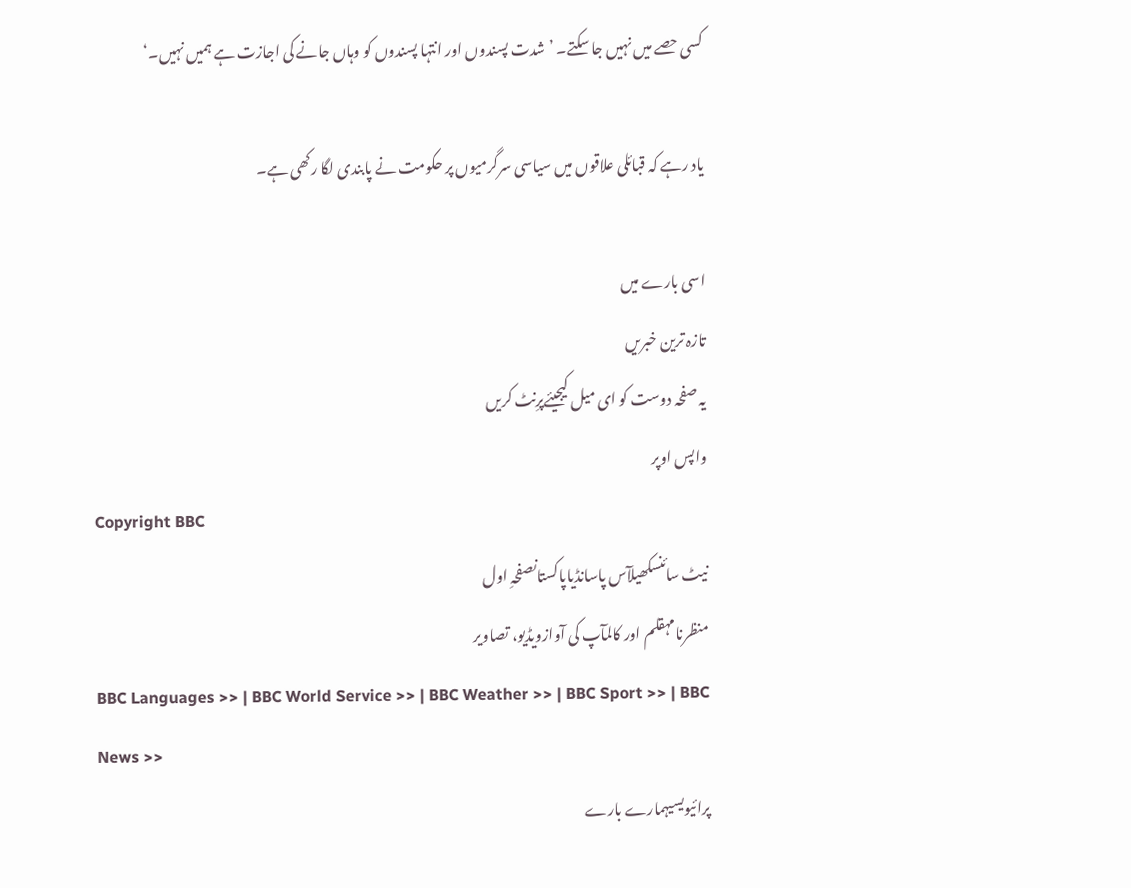کسی حصے میں نہیں جا سکتے۔ ’شدت پسندوں اور انتہا پسندوں کو وہاں جانے کی اجازت ہے ہمیں نہیں۔‘

یاد رہے کہ قبائلی علاقوں میں سیاسی سرگرمیوں پر حکومت نے پابندی لگا رکھی ہے۔

اسی بارے میں
تازہ ترین خبریں
یہ صفحہ دوست کو ای میل کیجیئےپرِنٹ کریں
واپس اوپر
Copyright BBC
نیٹ سائنسکھیلآس پاسانڈیاپاکستانصفحہِ اول
منظرنامہقلم اور کالمآپ کی آوازویڈیو، تصاویر
BBC Languages >> | BBC World Service >> | BBC Weather >> | BBC Sport >> | BBC News >>
پرائیویسیہمارے بارے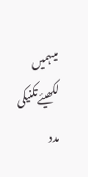میںہمیں لکھیئےتکنیکی مدد